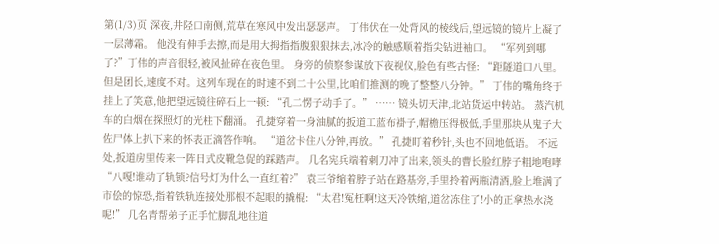第(1/3)页 深夜,井陉口南侧,荒草在寒风中发出瑟瑟声。 丁伟伏在一处背风的棱线后,望远镜的镜片上凝了一层薄霜。 他没有伸手去擦,而是用大拇指指腹狠狠抹去,冰冷的触感顺着指尖钻进袖口。 “军列到哪了?”丁伟的声音很轻,被风扯碎在夜色里。 身旁的侦察参谋放下夜视仪,脸色有些古怪: “距隧道口八里。但是团长,速度不对。这列车现在的时速不到二十公里,比咱们推测的晚了整整八分钟。” 丁伟的嘴角终于挂上了笑意,他把望远镜往碎石上一顿: “孔二愣子动手了。” …… 镜头切天津,北站货运中转站。 蒸汽机车的白烟在探照灯的光柱下翻涌。 孔捷穿着一身油腻的扳道工蓝布褂子,帽檐压得极低,手里那块从鬼子大佐尸体上扒下来的怀表正滴答作响。 “道岔卡住八分钟,再放。” 孔捷盯着秒针,头也不回地低语。 不远处,扳道房里传来一阵日式皮靴急促的踩踏声。 几名宪兵端着刺刀冲了出来,领头的曹长脸红脖子粗地咆哮 “八嘎!谁动了轨锁?信号灯为什么一直红着?” 袁三爷缩着脖子站在路基旁,手里拎着两瓶清酒,脸上堆满了市侩的惊恐,指着铁轨连接处那根不起眼的撬棍: “太君!冤枉啊!这天冷铁缩,道岔冻住了!小的正拿热水浇呢!” 几名青帮弟子正手忙脚乱地往道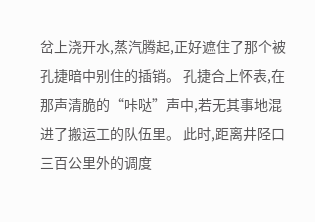岔上浇开水,蒸汽腾起,正好遮住了那个被孔捷暗中别住的插销。 孔捷合上怀表,在那声清脆的“咔哒”声中,若无其事地混进了搬运工的队伍里。 此时,距离井陉口三百公里外的调度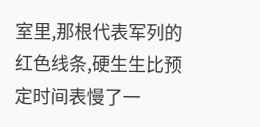室里,那根代表军列的红色线条,硬生生比预定时间表慢了一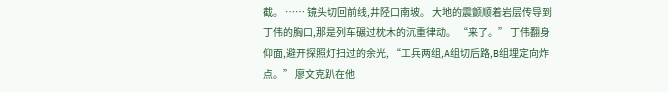截。 …… 镜头切回前线,井陉口南坡。 大地的震颤顺着岩层传导到丁伟的胸口,那是列车碾过枕木的沉重律动。 “来了。” 丁伟翻身仰面,避开探照灯扫过的余光, “工兵两组,A组切后路,B组埋定向炸点。” 廖文克趴在他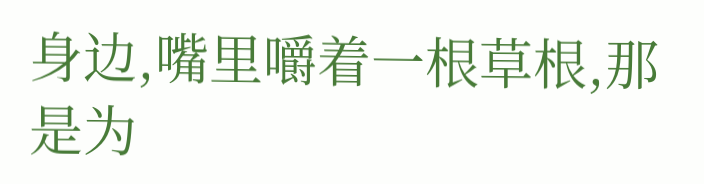身边,嘴里嚼着一根草根,那是为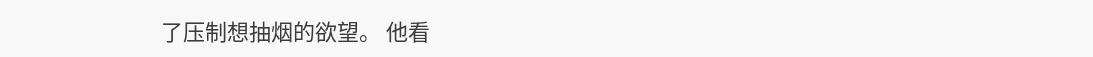了压制想抽烟的欲望。 他看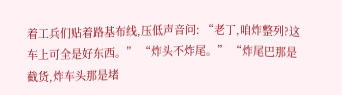着工兵们贴着路基布线,压低声音问: “老丁,咱炸整列?这车上可全是好东西。” “炸头不炸尾。” “炸尾巴那是截货,炸车头那是堵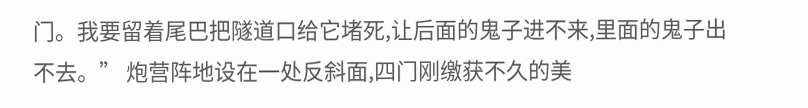门。我要留着尾巴把隧道口给它堵死,让后面的鬼子进不来,里面的鬼子出不去。” 炮营阵地设在一处反斜面,四门刚缴获不久的美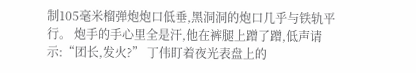制105毫米榴弹炮炮口低垂,黑洞洞的炮口几乎与铁轨平行。 炮手的手心里全是汗,他在裤腿上蹭了蹭,低声请示:“团长,发火?” 丁伟盯着夜光表盘上的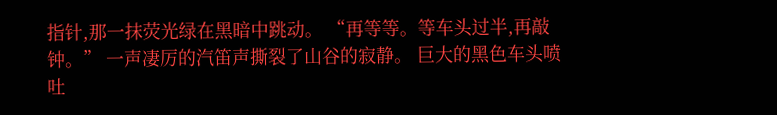指针,那一抹荧光绿在黑暗中跳动。 “再等等。等车头过半,再敲钟。” 一声凄厉的汽笛声撕裂了山谷的寂静。 巨大的黑色车头喷吐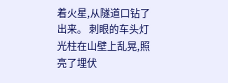着火星,从隧道口钻了出来。 刺眼的车头灯光柱在山壁上乱晃,照亮了埋伏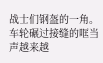战士们钢盔的一角。 车轮碾过接缝的哐当声越来越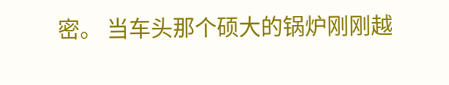密。 当车头那个硕大的锅炉刚刚越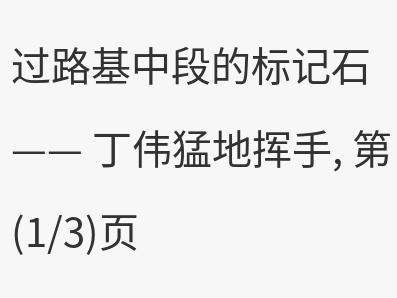过路基中段的标记石—— 丁伟猛地挥手, 第(1/3)页